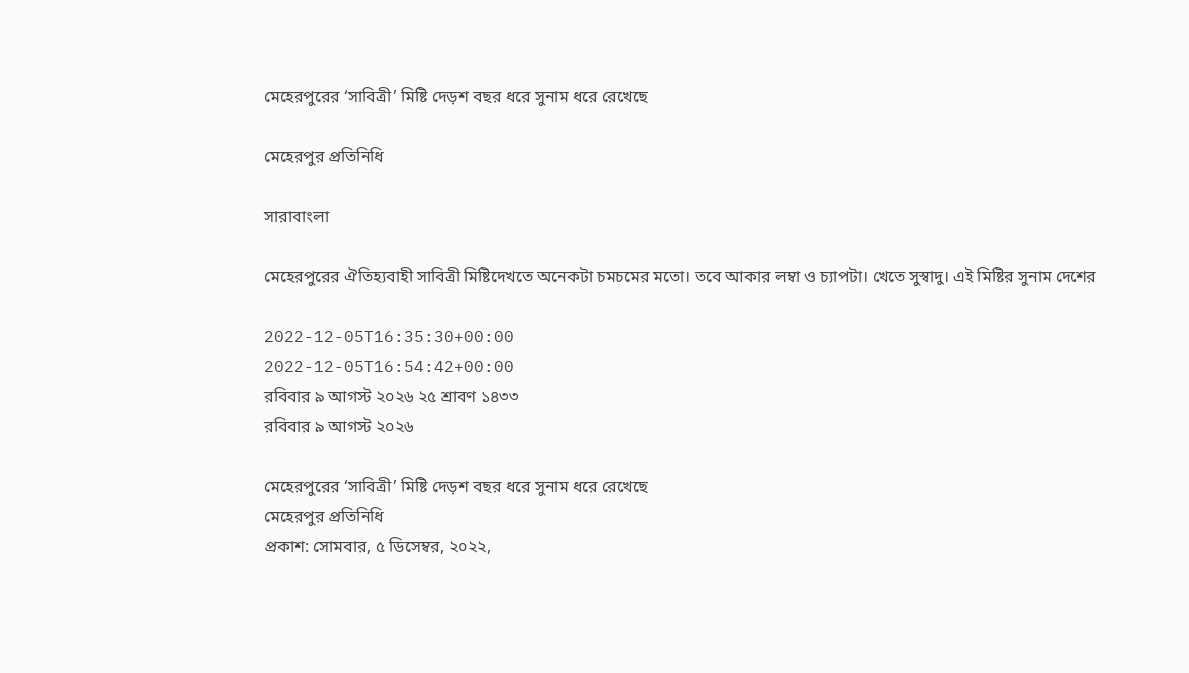মেহেরপুরের ‘সাবিত্রী’ মিষ্টি দেড়শ বছর ধরে সুনাম ধরে রেখেছে

মেহেরপুর প্রতিনিধি

সারাবাংলা

মেহেরপুরের ঐতিহ্যবাহী সাবিত্রী মিষ্টিদেখতে অনেকটা চমচমের মতো। তবে আকার লম্বা ও চ্যাপটা। খেতে সুস্বাদু। এই মিষ্টির সুনাম দেশের

2022-12-05T16:35:30+00:00
2022-12-05T16:54:42+00:00
রবিবার ৯ আগস্ট ২০২৬ ২৫ শ্রাবণ ১৪৩৩
রবিবার ৯ আগস্ট ২০২৬

মেহেরপুরের ‘সাবিত্রী’ মিষ্টি দেড়শ বছর ধরে সুনাম ধরে রেখেছে
মেহেরপুর প্রতিনিধি
প্রকাশ: সোমবার, ৫ ডিসেম্বর, ২০২২,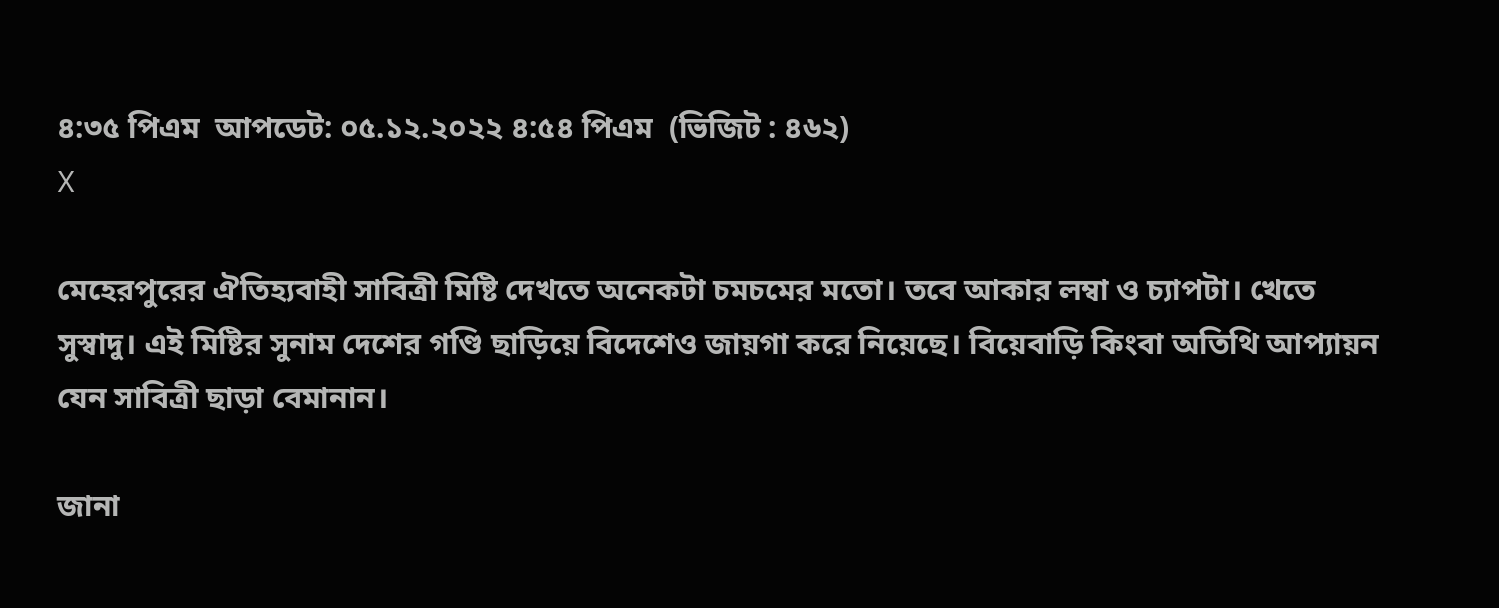৪:৩৫ পিএম  আপডেট: ০৫.১২.২০২২ ৪:৫৪ পিএম  (ভিজিট : ৪৬২)
X

মেহেরপুরের ঐতিহ্যবাহী সাবিত্রী মিষ্টি দেখতে অনেকটা চমচমের মতো। তবে আকার লম্বা ও চ্যাপটা। খেতে সুস্বাদু। এই মিষ্টির সুনাম দেশের গণ্ডি ছাড়িয়ে বিদেশেও জায়গা করে নিয়েছে। বিয়েবাড়ি কিংবা অতিথি আপ্যায়ন যেন সাবিত্রী ছাড়া বেমানান।

জানা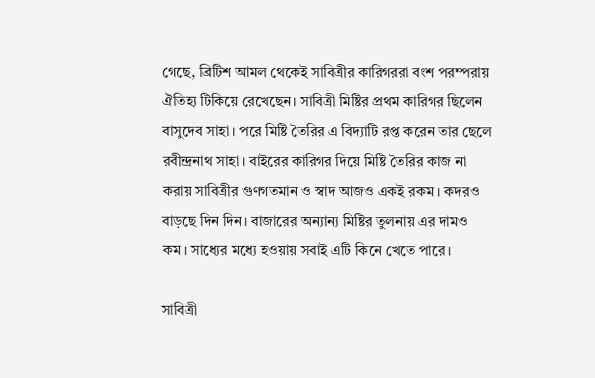গেছে, ব্রিটিশ আমল থেকেই সাবিত্রীর কারিগররা বংশ পরম্পরায় ঐতিহ্য টিকিয়ে রেখেছেন। সাবিত্রী মিষ্টির প্রথম কারিগর ছিলেন বাসুদেব সাহা। পরে মিষ্টি তৈরির এ বিদ্যাটি রপ্ত করেন তার ছেলে রবীন্দ্রনাথ সাহা। বাইরের কারিগর দিয়ে মিষ্টি তৈরির কাজ না করায় সাবিত্রীর গুণগতমান ও স্বাদ আজও একই রকম। কদরও বাড়ছে দিন দিন। বাজারের অন্যান্য মিষ্টির তুলনায় এর দামও কম। সাধ্যের মধ্যে হওয়ায় সবাই এটি কিনে খেতে পারে।

সাবিত্রী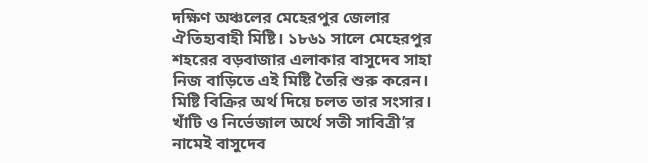দক্ষিণ অঞ্চলের মেহেরপুর জেলার ঐতিহ্যবাহী মিষ্টি। ১৮৬১ সালে মেহেরপুর শহরের বড়বাজার এলাকার বাসুদেব সাহা নিজ বাড়িতে এই মিষ্টি তৈরি শুরু করেন। মিষ্টি বিক্রির অর্থ দিয়ে চলত তার সংসার। খাঁটি ও নির্ভেজাল অর্থে সতী সাবিত্রী’র নামেই বাসুদেব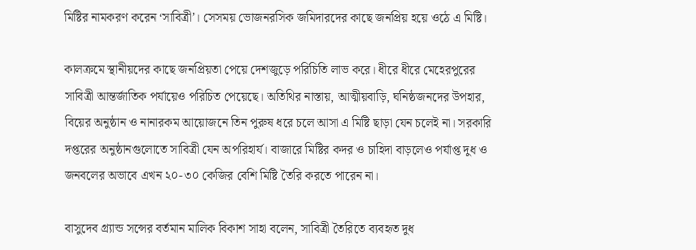মিষ্টির নামকরণ করেন ‘সাবিত্রী’। সেসময় ভোজনরসিক জমিদারদের কাছে জনপ্রিয় হয়ে ওঠে এ মিষ্টি।

কালক্রমে স্থানীয়দের কাছে জনপ্রিয়তা পেয়ে দেশজুড়ে পরিচিতি লাভ করে। ধীরে ধীরে মেহেরপুরের সাবিত্রী আন্তর্জাতিক পর্যায়েও পরিচিত পেয়েছে। অতিথির নাস্তায়, আত্মীয়বাড়ি, ঘনিষ্ঠজনদের উপহার, বিয়ের অনুষ্ঠান ও নানারকম আয়োজনে তিন পুরুষ ধরে চলে আসা এ মিষ্টি ছাড়া যেন চলেই না। সরকারি দপ্তরের অনুষ্ঠানগুলোতে সাবিত্রী যেন অপরিহার্য। বাজারে মিষ্টির কদর ও চাহিদা বাড়লেও পর্যাপ্ত দুধ ও জনবলের অভাবে এখন ২০-৩০ কেজির বেশি মিষ্টি তৈরি করতে পারেন না।

বাসুদেব গ্র্যান্ড সন্সের বর্তমান মালিক বিকাশ সাহা বলেন, সাবিত্রী তৈরিতে ব্যবহৃত দুধ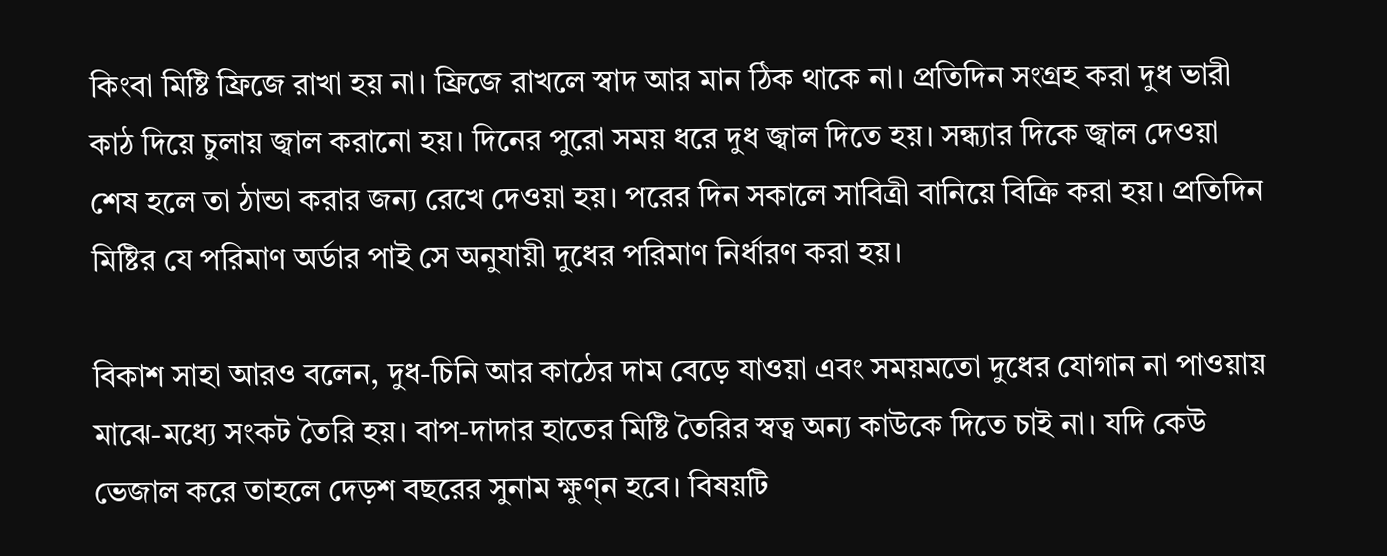কিংবা মিষ্টি ফ্রিজে রাখা হয় না। ফ্রিজে রাখলে স্বাদ আর মান ঠিক থাকে না। প্রতিদিন সংগ্রহ করা দুধ ভারী কাঠ দিয়ে চুলায় জ্বাল করানো হয়। দিনের পুরো সময় ধরে দুধ জ্বাল দিতে হয়। সন্ধ্যার দিকে জ্বাল দেওয়া শেষ হলে তা ঠান্ডা করার জন্য রেখে দেওয়া হয়। পরের দিন সকালে সাবিত্রী বানিয়ে বিক্রি করা হয়। প্রতিদিন মিষ্টির যে পরিমাণ অর্ডার পাই সে অনুযায়ী দুধের পরিমাণ নির্ধারণ করা হয়।

বিকাশ সাহা আরও বলেন, দুধ-চিনি আর কাঠের দাম বেড়ে যাওয়া এবং সময়মতো দুধের যোগান না পাওয়ায় মাঝে-মধ্যে সংকট তৈরি হয়। বাপ-দাদার হাতের মিষ্টি তৈরির স্বত্ব অন্য কাউকে দিতে চাই না। যদি কেউ ভেজাল করে তাহলে দেড়শ বছরের সুনাম ক্ষুণ্ন হবে। বিষয়টি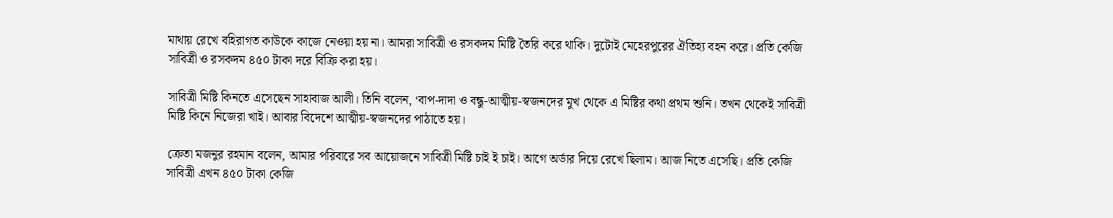মাথায় রেখে বহিরাগত কাউকে কাজে নেওয়া হয় না। আমরা সাবিত্রী ও রসকদম মিষ্টি তৈরি করে থাকি। দুটোই মেহেরপুরের ঐতিহ্য বহন করে। প্রতি কেজি সাবিত্রী ও রসকদম ৪৫০ টাকা দরে বিক্রি করা হয়।

সাবিত্রী মিষ্টি কিনতে এসেছেন সাহাবাজ আলী। তিনি বলেন, ‘বাপ-দাদা ও বন্ধু-আত্মীয়-স্বজনদের মুখ থেকে এ মিষ্টির কথা প্রথম শুনি। তখন থেকেই সাবিত্রী মিষ্টি কিনে নিজেরা খাই। আবার বিদেশে আত্মীয়-স্বজনদের পাঠাতে হয়।

ক্রেতা মজনুর রহমান বলেন, আমার পরিবারে সব আয়োজনে সাবিত্রী মিষ্টি চাই ই চাই। আগে অর্ডার দিয়ে রেখে ছিলাম। আজ নিতে এসেছি। প্রতি কেজি সাবিত্রী এখন ৪৫০ টাকা কেজি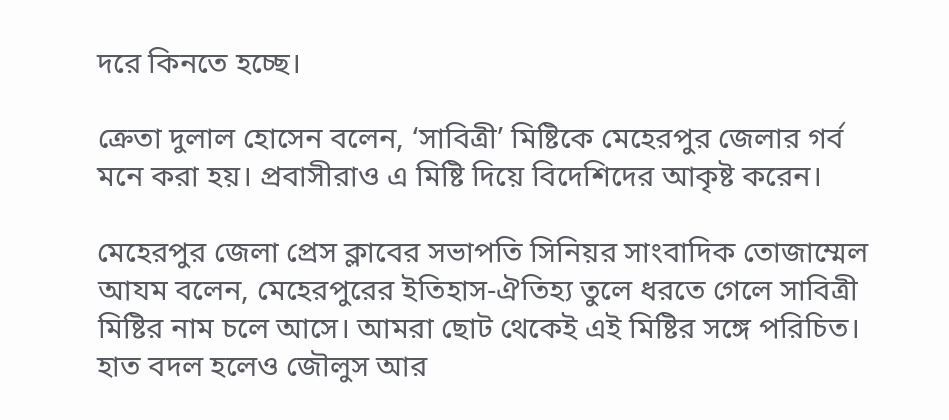দরে কিনতে হচ্ছে।

ক্রেতা দুলাল হোসেন বলেন, ‘সাবিত্রী’ মিষ্টিকে মেহেরপুর জেলার গর্ব মনে করা হয়। প্রবাসীরাও এ মিষ্টি দিয়ে বিদেশিদের আকৃষ্ট করেন।

মেহেরপুর জেলা প্রেস ক্লাবের সভাপতি সিনিয়র সাংবাদিক তোজাম্মেল আযম বলেন, মেহেরপুরের ইতিহাস-ঐতিহ্য তুলে ধরতে গেলে সাবিত্রী মিষ্টির নাম চলে আসে। আমরা ছোট থেকেই এই মিষ্টির সঙ্গে পরিচিত। হাত বদল হলেও জৌলুস আর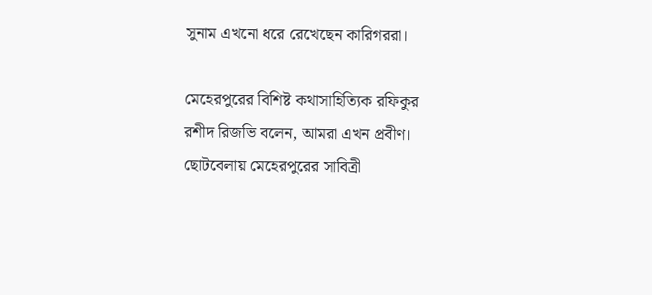সুনাম এখনো ধরে রেখেছেন কারিগররা।

মেহেরপুরের বিশিষ্ট কথাসাহিত্যিক রফিকুর রশীদ রিজভি বলেন, আমরা এখন প্রবীণ। ছোটবেলায় মেহেরপুরের সাবিত্রী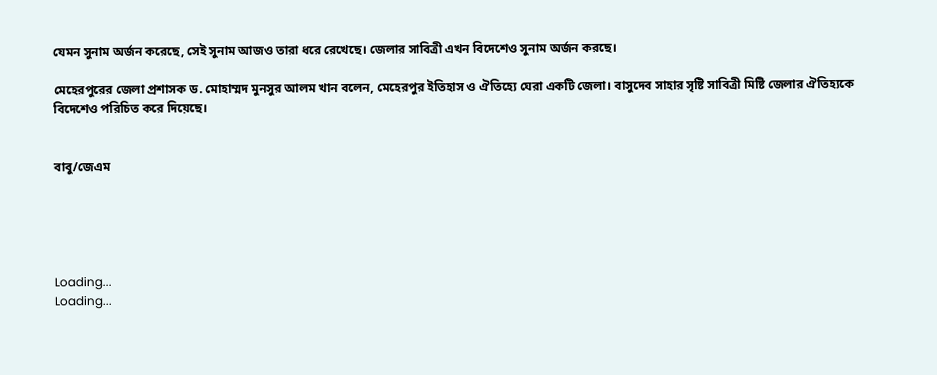যেমন সুনাম অর্জন করেছে, সেই সুনাম আজও তারা ধরে রেখেছে। জেলার সাবিত্রী এখন বিদেশেও সুনাম অর্জন করছে।

মেহেরপুরের জেলা প্রশাসক ড. মোহাম্মদ মুনসুর আলম খান বলেন, মেহেরপুর ইতিহাস ও ঐতিহ্যে ঘেরা একটি জেলা। বাসুদেব সাহার সৃষ্টি সাবিত্রী মিষ্টি জেলার ঐতিহ্যকে বিদেশেও পরিচিত করে দিয়েছে।


বাবু/জেএম





Loading...
Loading...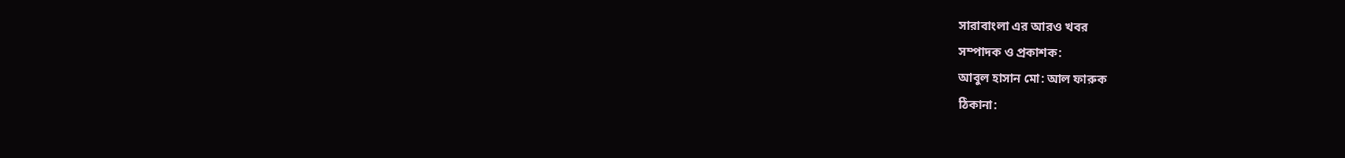সারাবাংলা এর আরও খবর
সম্পাদক ও প্রকাশক:
আবুল হাসান মো: আল ফারুক
ঠিকানা: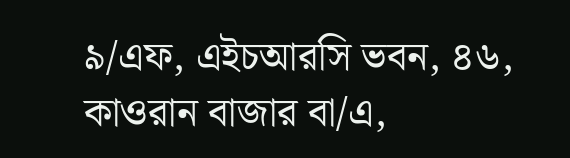৯/এফ, এইচআরসি ভবন, ৪৬, কাওরান বাজার বা/এ,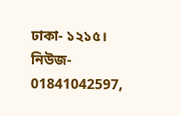ঢাকা- ১২১৫।
নিউজ- 01841042597,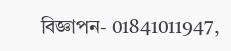বিজ্ঞাপন- 01841011947,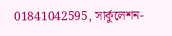01841042595, সার্কুলেশন-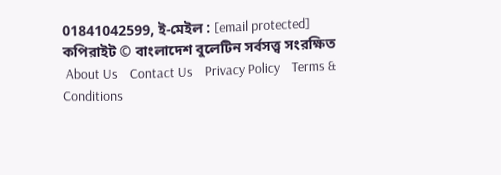01841042599, ই-মেইল : [email protected]
কপিরাইট © বাংলাদেশ বুলেটিন সর্বসত্ত্ব সংরক্ষিত
 About Us    Contact Us    Privacy Policy    Terms & Conditions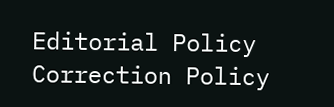Editorial Policy    Correction Policy